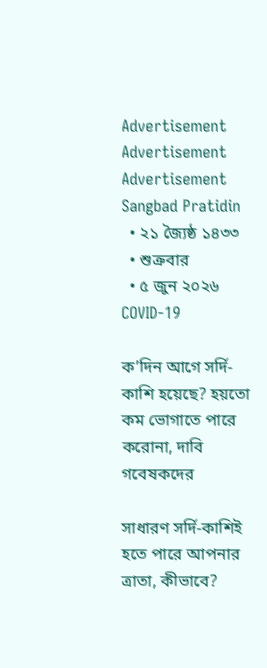Advertisement
Advertisement
Advertisement
Sangbad Pratidin
  • ২১ জ্যৈষ্ঠ ১৪৩৩
  • শুক্রবার
  • ৫ জুন ২০২৬
COVID-19

ক’দিন আগে সর্দি-কাশি হয়েছে? হয়তো কম ভোগাতে পারে করোনা, দাবি গবেষকদের

সাধারণ সর্দি-কাশিই হতে পারে আপনার ত্রাতা, কীভাবে?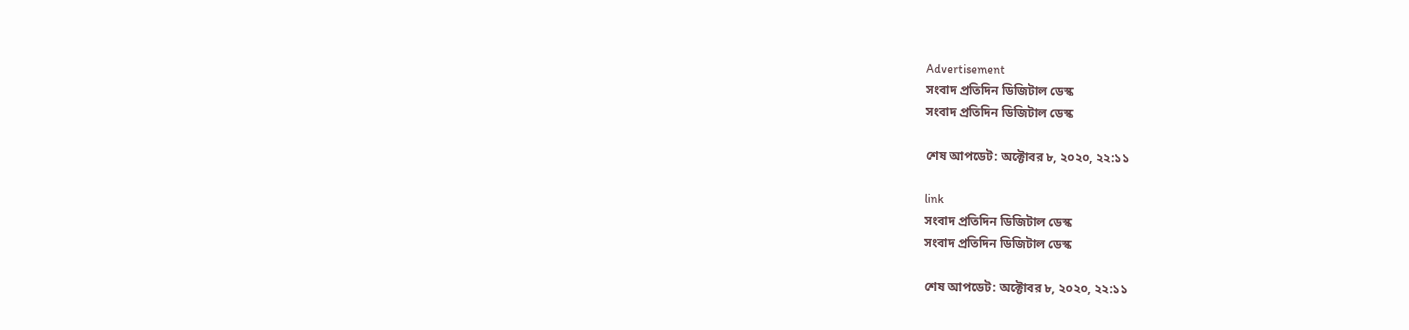Advertisement
সংবাদ প্রতিদিন ডিজিটাল ডেস্ক
সংবাদ প্রতিদিন ডিজিটাল ডেস্ক

শেষ আপডেট: অক্টোবর ৮, ২০২০, ২২:১১

link
সংবাদ প্রতিদিন ডিজিটাল ডেস্ক
সংবাদ প্রতিদিন ডিজিটাল ডেস্ক

শেষ আপডেট: অক্টোবর ৮, ২০২০, ২২:১১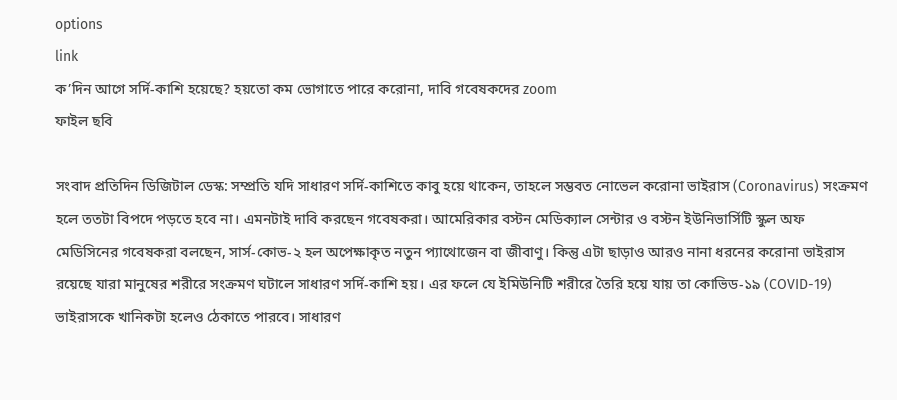options
link
ক’দিন আগে সর্দি-কাশি হয়েছে? হয়তো কম ভোগাতে পারে করোনা, দাবি গবেষকদের zoom
ফাইল ছবি

সংবাদ প্রতিদিন ডিজিটাল ডেস্ক: সম্প্রতি যদি সাধারণ সর্দি-কাশিতে কাবু হয়ে থাকেন, তাহলে সম্ভবত নোভেল করোনা ভাইরাস (Coronavirus) সংক্রমণ হলে ততটা বিপদে পড়তে হবে না। এমনটাই দাবি করছেন গবেষকরা। আমেরিকার বস্টন মেডিক্যাল সেন্টার ও বস্টন ইউনিভার্সিটি স্কুল অফ মেডিসিনের গবেষকরা বলছেন, সার্স-কোভ-২ হল অপেক্ষাকৃত নতুন প্যাথোজেন বা জীবাণু। কিন্তু এটা ছাড়াও আরও নানা ধরনের করোনা ভাইরাস রয়েছে যারা মানুষের শরীরে সংক্রমণ ঘটালে সাধারণ সর্দি-কাশি হয়। এর ফলে যে ইমিউনিটি শরীরে তৈরি হয়ে যায় তা কোভিড-১৯ (COVID-19) ভাইরাসকে খানিকটা হলেও ঠেকাতে পারবে। সাধারণ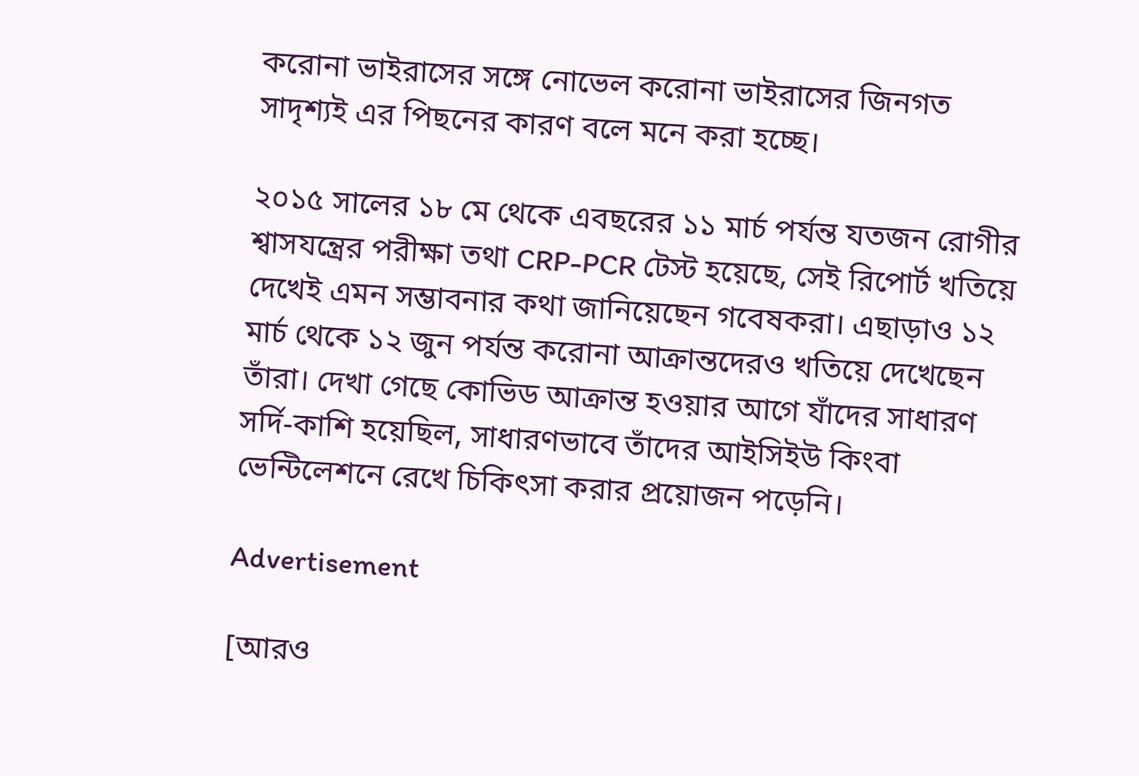করোনা ভাইরাসের সঙ্গে নোভেল করোনা ভাইরাসের জিনগত সাদৃশ্যই এর পিছনের কারণ বলে মনে করা হচ্ছে।

২০১৫ সালের ১৮ মে থেকে এবছরের ১১ মার্চ পর্যন্ত যতজন রোগীর শ্বাসযন্ত্রের পরীক্ষা তথা CRP-PCR টেস্ট হয়েছে, সেই রিপোর্ট খতিয়ে দেখেই এমন সম্ভাবনার কথা জানিয়েছেন গবেষকরা। এছাড়াও ১২ মার্চ থেকে ১২ জুন পর্যন্ত করোনা আক্রান্তদেরও খতিয়ে দেখেছেন তাঁরা। দেখা গেছে কোভিড আক্রান্ত হওয়ার আগে যাঁদের সাধারণ সর্দি-কাশি হয়েছিল, সাধারণভাবে তাঁদের আইসিইউ কিংবা ভেন্টিলেশনে রেখে চিকিৎসা করার প্রয়োজন পড়েনি।

Advertisement

[আরও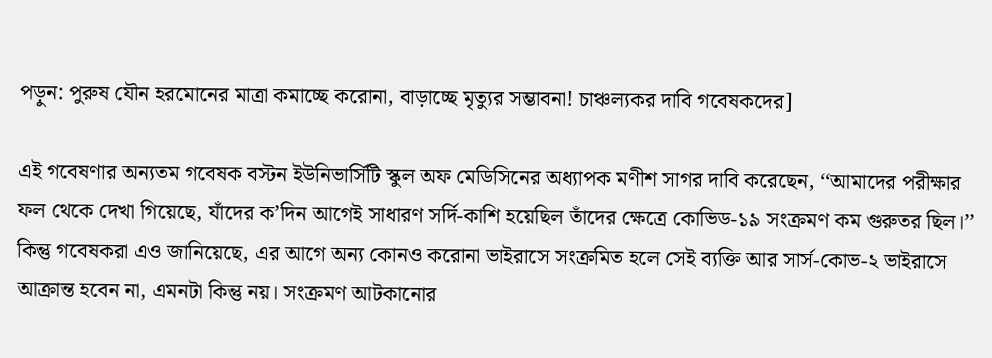পড়ুন: পুরুষ যৌন হরমোনের মাত্রা কমাচ্ছে করোনা, বাড়াচ্ছে মৃত্যুর সম্ভাবনা! চাঞ্চল্যকর দাবি গবেষকদের]

এই গবেষণার অন্যতম গবেষক বস্টন ইউনিভার্সিটি স্কুল অফ মেডিসিনের অধ্যাপক মণীশ সাগর দাবি করেছেন, ‘‘আমাদের পরীক্ষার ফল থেকে দেখা গিয়েছে, যাঁদের ক’দিন আগেই সাধারণ সর্দি-কাশি হয়েছিল তাঁদের ক্ষেত্রে কোভিড-১৯ সংক্রমণ কম গুরুতর ছিল।’’ কিন্তু গবেষকরা এও জানিয়েছে, এর আগে অন্য কোনও করোনা ভাইরাসে সংক্রমিত হলে সেই ব্যক্তি আর সার্স-কোভ-২ ভাইরাসে আক্রান্ত হবেন না, এমনটা কিন্তু নয়। সংক্রমণ আটকানোর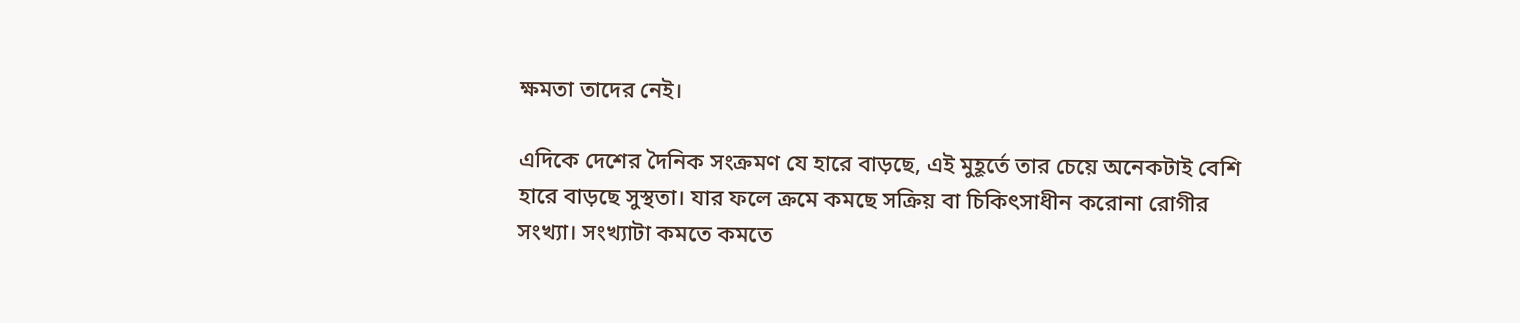ক্ষমতা তাদের নেই।

এদিকে দেশের দৈনিক সংক্রমণ যে হারে বাড়ছে, এই মুহূর্তে তার চেয়ে অনেকটাই বেশি হারে বাড়ছে সুস্থতা। যার ফলে ক্রমে কমছে সক্রিয় বা চিকিৎসাধীন করোনা রোগীর সংখ্যা। সংখ্যাটা কমতে কমতে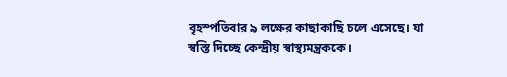বৃহস্পতিবার ৯ লক্ষের কাছাকাছি চলে এসেছে। যা স্বস্তি দিচ্ছে কেন্দ্রীয় স্বাস্থ্যমন্ত্রককে।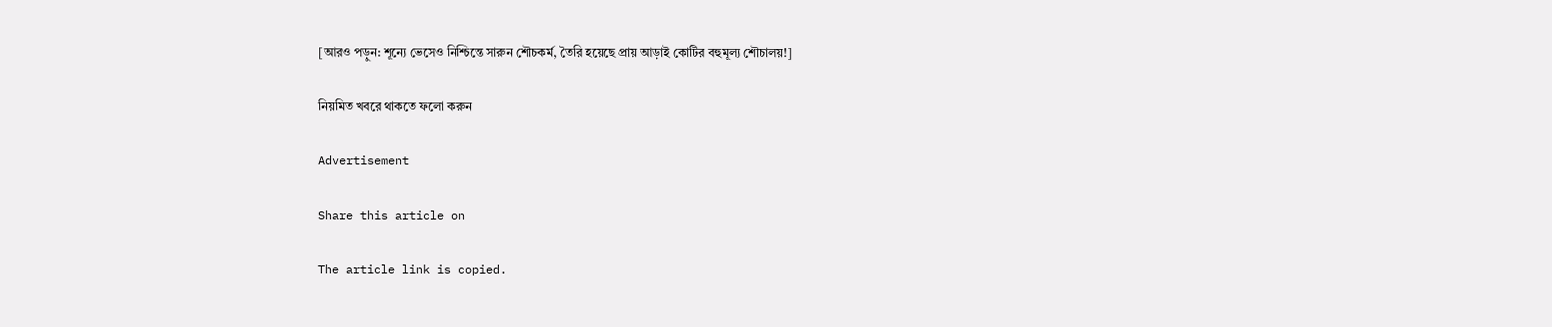[আরও পড়ুন: শূন্যে ভেসেও নিশ্চিন্তে সারুন শৌচকর্ম, তৈরি হয়েছে প্রায় আড়াই কোটির বহুমূল্য শৌচালয়!]

নিয়মিত খবরে থাকতে ফলো করুন

Advertisement

Share this article on

The article link is copied.